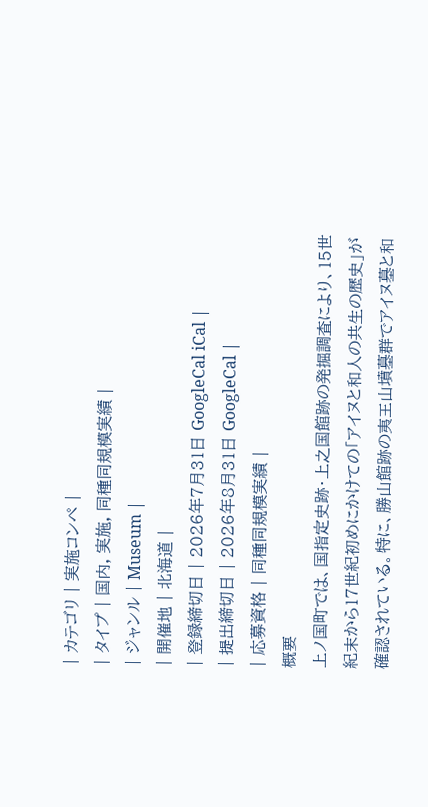| カテゴリ | 実施コンペ |
| タイプ | 国内, 実施, 同種同規模実績 |
| ジャンル | Museum |
| 開催地 | 北海道 |
| 登録締切日 | 2026年7月31日 GoogleCal iCal |
| 提出締切日 | 2026年8月31日 GoogleCal |
| 応募資格 | 同種同規模実績 |
概要
上ノ国町では、国指定史跡・上之国館跡の発掘調査により、15世紀末から17世紀初めにかけての「アイヌと和人の共生の歴史」が確認されている。特に、勝山館跡の夷王山墳墓群でアイヌ墓と和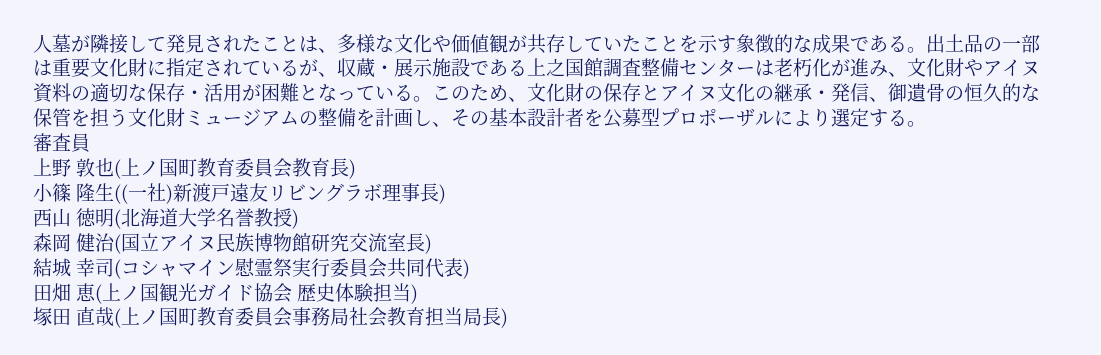人墓が隣接して発見されたことは、多様な文化や価値観が共存していたことを示す象徴的な成果である。出土品の一部は重要文化財に指定されているが、収蔵・展示施設である上之国館調査整備センターは老朽化が進み、文化財やアイヌ資料の適切な保存・活用が困難となっている。このため、文化財の保存とアイヌ文化の継承・発信、御遺骨の恒久的な保管を担う文化財ミュージアムの整備を計画し、その基本設計者を公募型プロポーザルにより選定する。
審査員
上野 敦也(上ノ国町教育委員会教育長)
小篠 隆生((一社)新渡戸遠友リビングラボ理事長)
西山 徳明(北海道大学名誉教授)
森岡 健治(国立アイヌ民族博物館研究交流室長)
結城 幸司(コシャマイン慰霊祭実行委員会共同代表)
田畑 恵(上ノ国観光ガイド協会 歴史体験担当)
塚田 直哉(上ノ国町教育委員会事務局社会教育担当局長)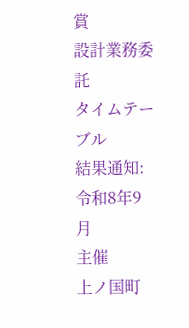賞
設計業務委託
タイムテーブル
結果通知:令和8年9月
主催
上ノ国町